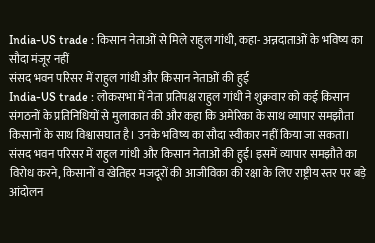India-US trade : किसान नेताओं से मिले राहुल गांधी, कहा- अन्नदाताओं के भविष्य का सौदा मंजूर नहीं
संसद भवन परिसर में राहुल गांधी और किसान नेताओं की हुई
India-US trade : लोकसभा में नेता प्रतिपक्ष राहुल गांधी ने शुक्रवार को कई किसान संगठनों के प्रतिनिधियों से मुलाकात की और कहा कि अमेरिका के साथ व्यापार समझौता किसानों के साथ विश्वासघात है। उनके भविष्य का सौदा स्वीकार नहीं किया जा सकता।
संसद भवन परिसर में राहुल गांधी और किसान नेताओं की हुई। इसमें व्यापार समझौते का विरोध करने, किसानों व खेतिहर मजदूरों की आजीविका की रक्षा के लिए राष्ट्रीय स्तर पर बड़े आंदोलन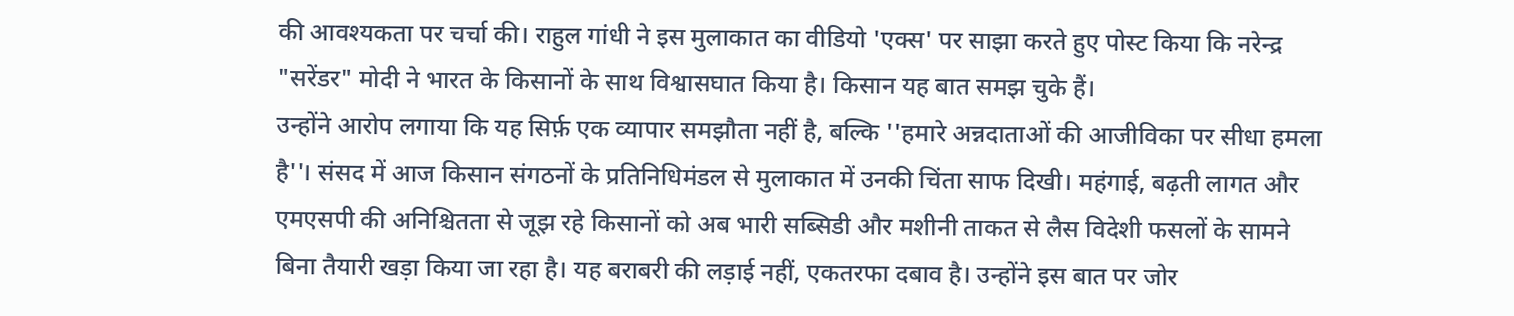की आवश्यकता पर चर्चा की। राहुल गांधी ने इस मुलाकात का वीडियो 'एक्स' पर साझा करते हुए पोस्ट किया कि नरेन्द्र "सरेंडर" मोदी ने भारत के किसानों के साथ विश्वासघात किया है। किसान यह बात समझ चुके हैं।
उन्होंने आरोप लगाया कि यह सिर्फ़ एक व्यापार समझौता नहीं है, बल्कि ''हमारे अन्नदाताओं की आजीविका पर सीधा हमला है''। संसद में आज किसान संगठनों के प्रतिनिधिमंडल से मुलाकात में उनकी चिंता साफ दिखी। महंगाई, बढ़ती लागत और एमएसपी की अनिश्चितता से जूझ रहे किसानों को अब भारी सब्सिडी और मशीनी ताकत से लैस विदेशी फसलों के सामने बिना तैयारी खड़ा किया जा रहा है। यह बराबरी की लड़ाई नहीं, एकतरफा दबाव है। उन्होंने इस बात पर जोर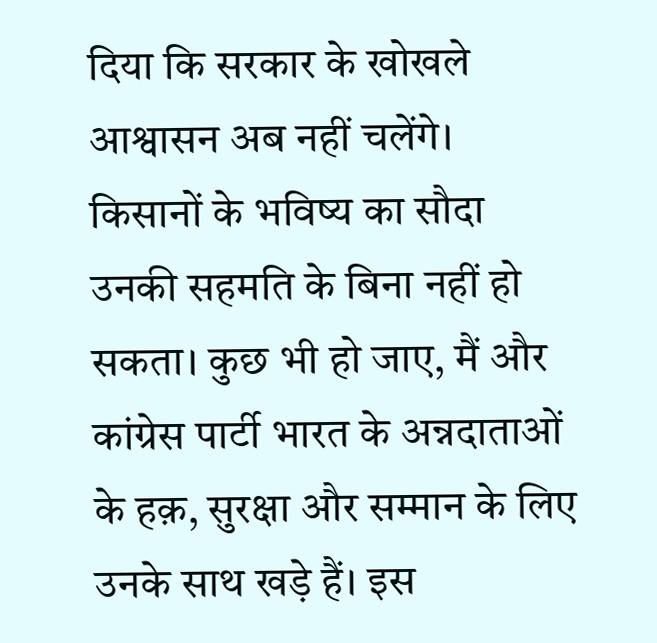दिया कि सरकार के खोखले आश्वासन अब नहीं चलेंगे।
किसानों के भविष्य का सौदा उनकी सहमति के बिना नहीं हो सकता। कुछ भी हो जाए, मैं और कांग्रेस पार्टी भारत के अन्नदाताओं के हक़, सुरक्षा और सम्मान के लिए उनके साथ खड़े हैं। इस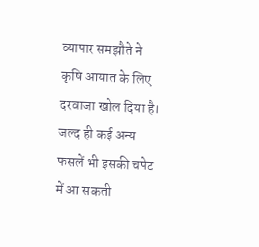व्यापार समझौते ने कृषि आयात के लिए दरवाजा खोल दिया है। जल्द ही कई अन्य फसलें भी इसकी चपेट में आ सकती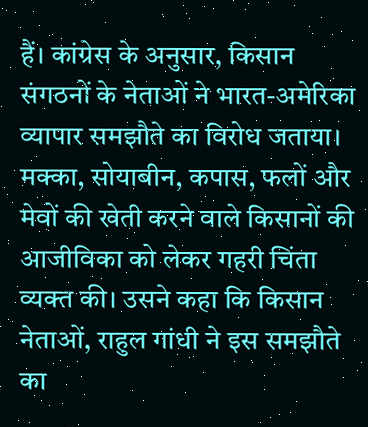हैं। कांग्रेस के अनुसार, किसान संगठनों के नेताओं ने भारत-अमेरिका व्यापार समझौते का विरोध जताया।
मक्का, सोयाबीन, कपास, फलों और मेवों की खेती करने वाले किसानों की आजीविका को लेकर गहरी चिंता व्यक्त की। उसने कहा कि किसान नेताओं, राहुल गांधी ने इस समझौते का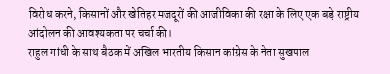विरोध करने, किसानों और खेतिहर मजदूरों की आजीविका की रक्षा के लिए एक बड़े राष्ट्रीय आंदोलन की आवश्यकता पर चर्चा की।
राहुल गांधी के साथ बैठक में अखिल भारतीय किसान कांग्रेस के नेता सुखपाल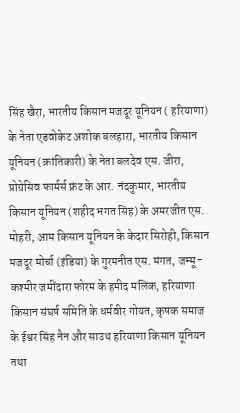सिंह खैरा, भारतीय किसान मजदूर यूनियन ( हरियाणा) के नेता एडवोकेट अशोक बलहारा, भारतीय किसान यूनियन (क्रांतिकारी) के नेता बलदेव एस. जीरा, प्रोग्रेसिव फार्मर्स फ्रंट के आर. नंदकुमार, भारतीय किसान यूनियन (शहीद भगत सिंह) के अमरजीत एस. मोहरी, आम किसान यूनियन के केदार सिरोही, किसान मजदूर मोर्चा (इंडिया) के गुरमनीत एस. मंगत, जम्मू-कश्मीर जमींदारा फोरम के हमीद मलिक, हरियाणा किसान संघर्ष समिति के धर्मवीर गोयत, कृषक समाज के ईश्वर सिंह नैन और साउथ हरियाणा किसान यूनियन तथा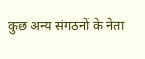कुछ अन्य संगठनों के नेता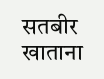सतबीर खाताना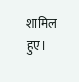शामिल हुए।